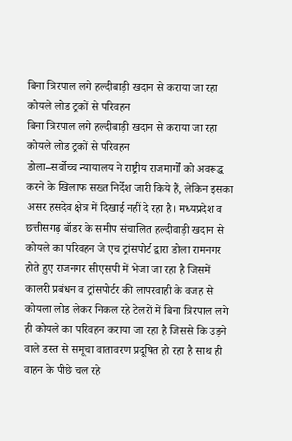बिना त्रिरपाल लगे हल्दीबाड़ी खदान से कराया जा रहा कोयले लोड ट्रकों से परिवहन
बिना त्रिरपाल लगे हल्दीबाड़ी खदान से कराया जा रहा कोयले लोड ट्रकों से परिवहन
डोला–सर्वोच्च न्यायालय ने राष्ट्रीय राजमार्गों को अवरूद्ध करने के खिलाफ सख्त निर्देश जारी किये हैं, लेकिन इसका असर हसदेव क्षेत्र में दिखाई नहीं दे रहा है। मध्यप्रदेश व छत्तीसगढ़ बॉडर के समीप संचालित हल्दीवाड़ी खदान से कोयले का परिवहन जे एच ट्रांसपोर्ट द्वारा डोला रामनगर होते हुए राजनगर सीएसपी में भेजा जा रहा है जिसमें कालरी प्रबंधन व ट्रांसपोर्टर की लापरवाही के वजह से कोयला लोड लेकर निकल रहे टेलरों में बिना त्रिरपाल लगे ही कोयले का परिवहन कराया जा रहा है जिससे कि उड़ने वाले डस्त से समूचा वातावरण प्रदूषित हो रहा है साथ ही वाहन के पीछे चल रहे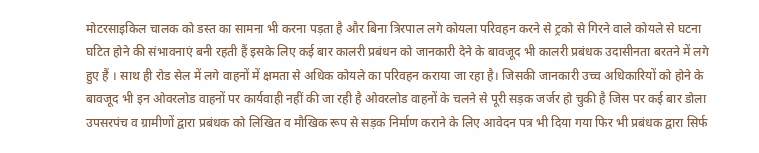मोटरसाइकिल चालक को डस्त का सामना भी करना पड़ता है और बिना त्रिरपाल लगे कोयला परिवहन करने से ट्रको से गिरने वाले कोयले से घटना घटित होने की संभावनाएं बनी रहती हैं इसके लिए कई बार कालरी प्रबंधन को जानकारी देने के बावजूद भी कालरी प्रबंधक उदासीनता बरतने में लगे हुए हैं । साथ ही रोड सेल में लगे वाहनों में क्षमता से अधिक कोयले का परिवहन कराया जा रहा है। जिसकी जानकारी उच्च अधिकारियों को होने के बावजूद भी इन ओवरलोड वाहनों पर कार्यवाही नहीं की जा रही है ओवरलोड वाहनों के चलने से पूरी सड़क जर्जर हो चुकी है जिस पर कई बार डोला उपसरपंच व ग्रामीणों द्वारा प्रबंधक को लिखित व मौखिक रूप से सड़क निर्माण कराने के लिए आवेदन पत्र भी दिया गया फिर भी प्रबंधक द्वारा सिर्फ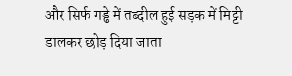और सिर्फ गड्ढे में तब्दील हुई सड़क में मिट्टी डालकर छोड़ दिया जाता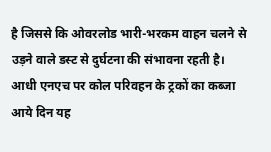है जिससे कि ओवरलोड भारी-भरकम वाहन चलने से उड़ने वाले डस्ट से दुर्घटना की संभावना रहती है।
आधी एनएच पर कोल परिवहन के ट्रकों का कब्जा
आये दिन यह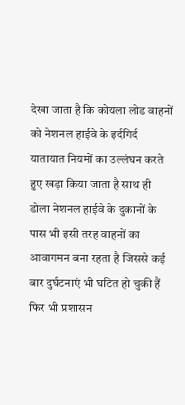देखा जाता है कि कोयला लोड वाहनों को नेशनल हाईवे के इर्दगिर्द यातायात नियमों का उल्लंघन करते हुए खड़ा किया जाता है साथ ही डोला नेशनल हाईवे के दुकानों के पास भी इसी तरह वाहनों का आवागमन बना रहता है जिससे कई बार दुर्घटनाएं भी घटित हो चुकी हैं फिर भी प्रशासन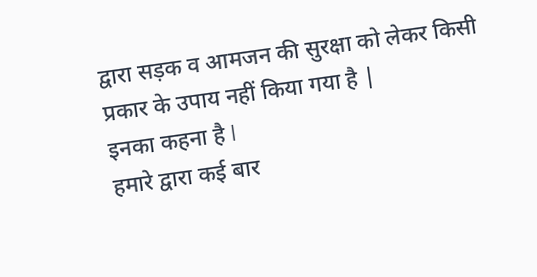द्वारा सड़क व आमजन की सुरक्षा को लेकर किसी प्रकार के उपाय नहीं किया गया है |
इनका कहना है l
हमारे द्वारा कई बार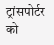ट्रांसपोर्टर को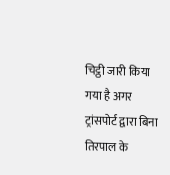चिट्ठी जारी किया गया है अगर ट्रांसपोर्ट द्वारा बिना तिरपाल के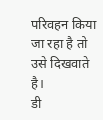परिवहन किया जा रहा है तो उसे दिखवाते है।
डी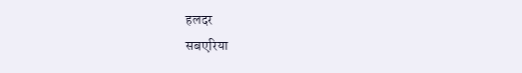हलदर
सबएरिया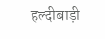हल्दीबाड़ी